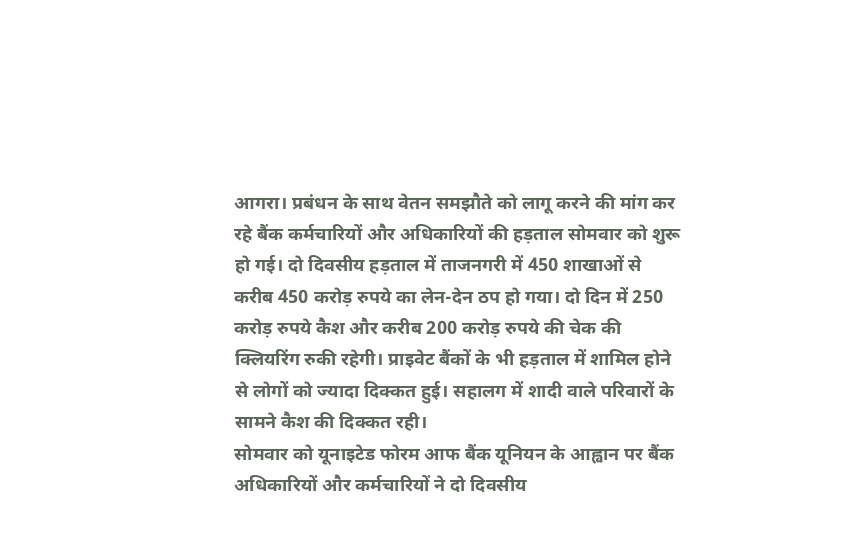आगरा। प्रबंधन के साथ वेतन समझौते को लागू करने की मांग कर रहे बैंक कर्मचारियों और अधिकारियों की हड़ताल सोमवार को शुरू हो गई। दो दिवसीय हड़ताल में ताजनगरी में 450 शाखाओं से करीब 450 करोड़ रुपये का लेन-देन ठप हो गया। दो दिन में 250 करोड़ रुपये कैश और करीब 200 करोड़ रुपये की चेक की क्लियरिंग रुकी रहेगी। प्राइवेट बैंकों के भी हड़ताल में शामिल होने से लोगों को ज्यादा दिक्कत हुई। सहालग में शादी वाले परिवारों के सामने कैश की दिक्कत रही।
सोमवार को यूनाइटेड फोरम आफ बैंक यूनियन के आह्वान पर बैंक अधिकारियों और कर्मचारियों ने दो दिवसीय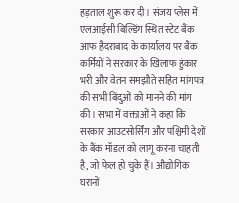हड़ताल शुरू कर दी। संजय प्लेस में एलआईसी बिल्डिंग स्थित स्टेट बैंक आफ हैदराबाद के कार्यालय पर बैंक कर्मियों ने सरकार के खिलाफ हुंकार भरी और वेतन समझौते सहित मांगपत्र की सभी बिंदुओं को मानने की मांग की। सभा में वक्ताओं ने कहा कि सरकार आउटसोर्सिंग और पश्चिमी देशों के बैंक मॉडल को लागू करना चाहती है, जो फेल हो चुके हैं। औद्योगिक घरानों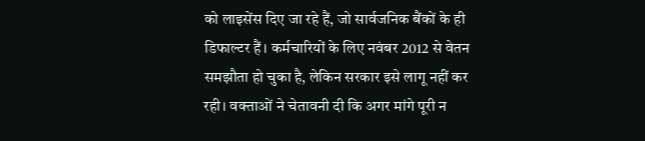को लाइसेंस दिए जा रहे हैं, जो सार्वजनिक बैंकों के ही डिफाल्टर हैं। कर्मचारियों के लिए नवंबर 2012 से वेतन समझौता हो चुका है, लेकिन सरकार इसे लागू नहीं कर रही। वक्ताओं ने चेतावनी दी कि अगर मांगे पूरी न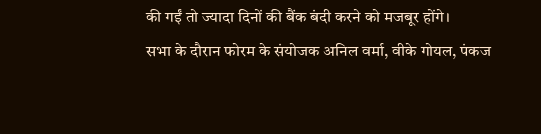की गईं तो ज्यादा दिनों की बैंक बंदी करने को मजबूर होंगे।
सभा के दौरान फोरम के संयोजक अनिल वर्मा, वीके गोयल, पंकज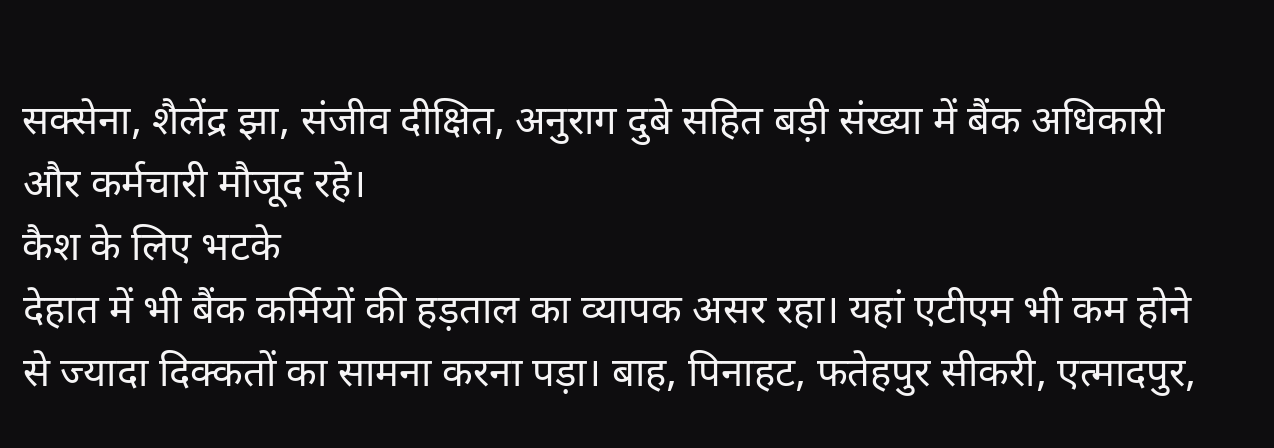सक्सेना, शैलेंद्र झा, संजीव दीक्षित, अनुराग दुबे सहित बड़ी संख्या में बैंक अधिकारी और कर्मचारी मौजूद रहे।
कैश के लिए भटके
देहात में भी बैंक कर्मियों की हड़ताल का व्यापक असर रहा। यहां एटीएम भी कम होने से ज्यादा दिक्कतों का सामना करना पड़ा। बाह, पिनाहट, फतेहपुर सीकरी, एत्मादपुर,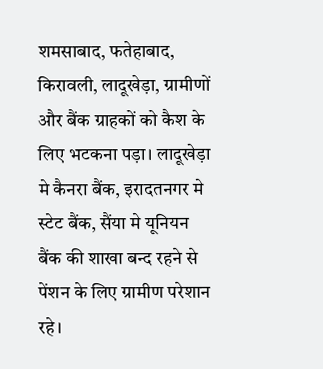शमसाबाद, फतेहाबाद, किरावली, लादूखेड़ा, ग्रामीणों और बैंक ग्राहकों को कैश के लिए भटकना पड़ा। लादूखेड़ा मे कैनरा बैंक, इरादतनगर मे स्टेट बैंक, सैंया मे यूनियन बैंक की शाखा बन्द रहने से पेंशन के लिए ग्रामीण परेशान रहे।